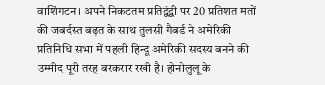वाशिंगटन। अपने निकटतम प्रतिद्वंद्वी पर 20 प्रतिशत मतों की जबर्दस्त बढ़त के साथ तुलसी गैबर्ड ने अमेरिकी प्रतिनिधि सभा में पहली हिन्दू अमेरिकी सदस्य बनने की उम्मीद पूरी तरह बरकरार रखी है। होनोलुलू के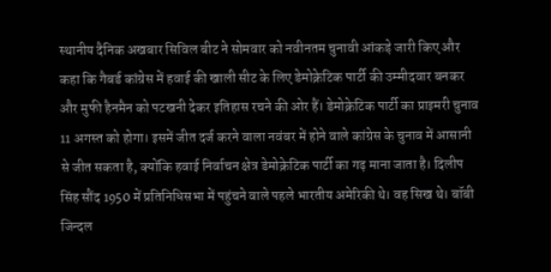स्थानीय दैनिक अखबार सिविल बीट ने सोमवार को नवीनतम चुनावी आंकड़े जारी किए और कहा कि गैबर्ड कांग्रेस में हवाई की खाली सीट के लिए डेमोक्रेटिक पार्टी की उम्मीदवार बनकर और मुफी हैनमैन को पटखनी देकर इतिहास रचने की ओर हैं। डेमोक्रेटिक पार्टी का प्राइमरी चुनाव 11 अगस्त को होगा। इसमें जीत दर्ज करने वाला नवंबर में होने वाले कांग्रेस के चुनाव में आसानी से जीत सकता है, क्योंकि हवाई निर्वाचन क्षेत्र डेमोक्रेटिक पार्टी का गढ़ माना जाता है। दिलीप सिंह सौंद 1950 में प्रतिनिधिसभा में पहुंचने वाले पहले भारतीय अमेरिकी थे। वह सिख थे। बॉबी जिन्दल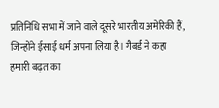प्रतिनिधि सभा में जाने वाले दूसरे भारतीय अमेरिकी हैं, जिन्होंने ईसाई धर्म अपना लिया है। गैबर्ड ने कहा हमारी बढ़त का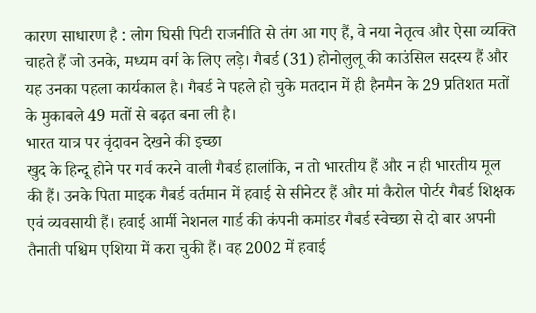कारण साधारण है : लोग घिसी पिटी राजनीति से तंग आ गए हैं, वे नया नेतृत्व और ऐसा व्यक्ति चाहते हैं जो उनके, मध्यम वर्ग के लिए लड़े। गैबर्ड (31) होनोलुलू की काउंसिल सदस्य हैं और यह उनका पहला कार्यकाल है। गैबर्ड ने पहले हो चुके मतदान में ही हैनमैन के 29 प्रतिशत मतों के मुकाबले 49 मतों से बढ़त बना ली है।
भारत यात्र पर वृंदावन देखने की इच्छा
खुद के हिन्दू होने पर गर्व करने वाली गैबर्ड हालांकि, न तो भारतीय हैं और न ही भारतीय मूल की हैं। उनके पिता माइक गैबर्ड वर्तमान में हवाई से सीनेटर हैं और मां कैरोल पोर्टर गैबर्ड शिक्षक एवं व्यवसायी हैं। हवाई आर्मी नेशनल गार्ड की कंपनी कमांडर गैबर्ड स्वेच्छा से दो बार अपनी तैनाती पश्चिम एशिया में करा चुकी हैं। वह 2002 में हवाई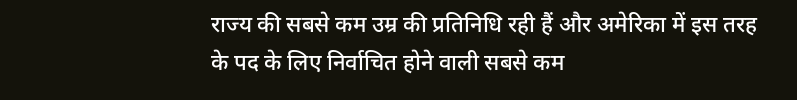राज्य की सबसे कम उम्र की प्रतिनिधि रही हैं और अमेरिका में इस तरह के पद के लिए निर्वाचित होने वाली सबसे कम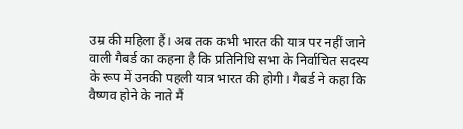उम्र की महिला हैं। अब तक कभी भारत की यात्र पर नहीं जाने वाली गैबर्ड का कहना है कि प्रतिनिधि सभा के निर्वाचित सदस्य के रूप में उनकी पहली यात्र भारत की होगी। गैबर्ड ने कहा कि वैष्णव होने के नाते मैं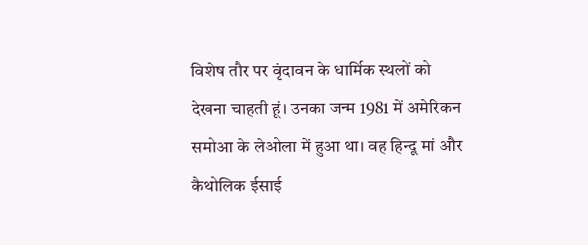विशेष तौर पर वृंदावन के धार्मिक स्थलों को देखना चाहती हूं। उनका जन्म 1981 में अमेरिकन समोआ के लेओला में हुआ था। वह हिन्दू मां और कैथोलिक ईसाई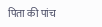पिता की पांच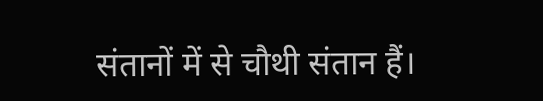संतानों में से चौथी संतान हैं।